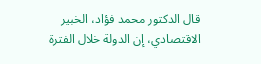قال الدكتور محمد فؤاد، الخبير الاقتصادي، إن الدولة خلال الفترة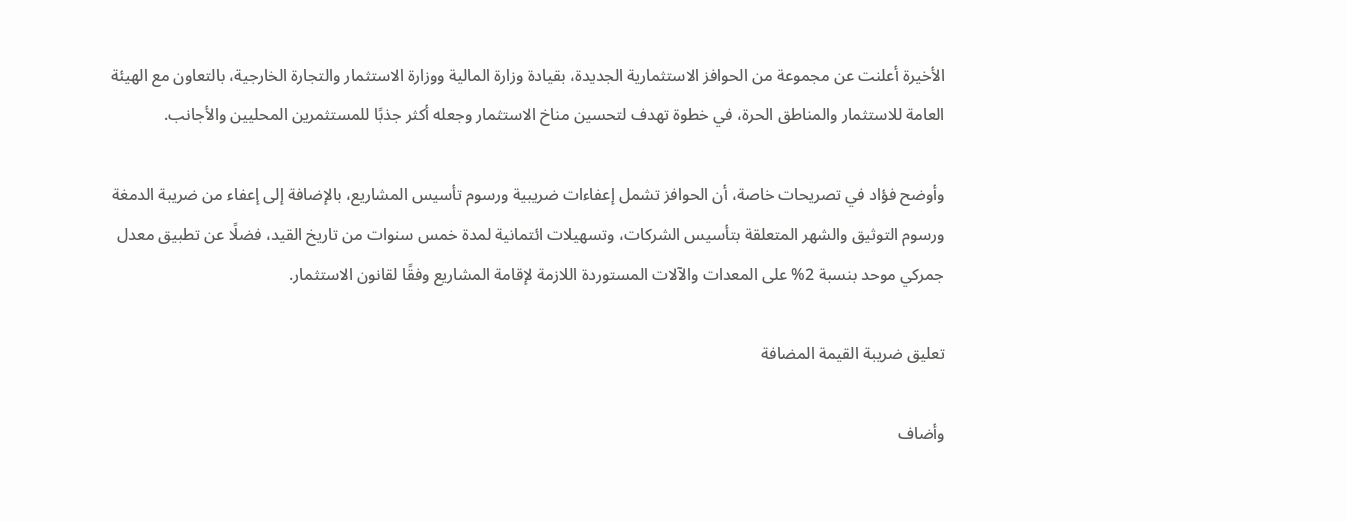الأخيرة أعلنت عن مجموعة من الحوافز الاستثمارية الجديدة، بقيادة وزارة المالية ووزارة الاستثمار والتجارة الخارجية، بالتعاون مع الهيئة العامة للاستثمار والمناطق الحرة، في خطوة تهدف لتحسين مناخ الاستثمار وجعله أكثر جذبًا للمستثمرين المحليين والأجانب.

وأوضح فؤاد في تصريحات خاصة، أن الحوافز تشمل إعفاءات ضريبية ورسوم تأسيس المشاريع، بالإضافة إلى إعفاء من ضريبة الدمغة ورسوم التوثيق والشهر المتعلقة بتأسيس الشركات، وتسهيلات ائتمانية لمدة خمس سنوات من تاريخ القيد، فضلًا عن تطبيق معدل جمركي موحد بنسبة 2% على المعدات والآلات المستوردة اللازمة لإقامة المشاريع وفقًا لقانون الاستثمار.

تعليق ضريبة القيمة المضافة

وأضاف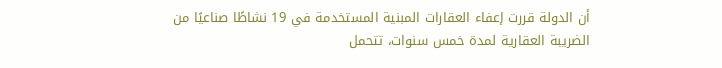أن الدولة قررت إعفاء العقارات المبنية المستخدمة في 19 نشاطًا صناعيًا من الضريبة العقارية لمدة خمس سنوات، تتحمل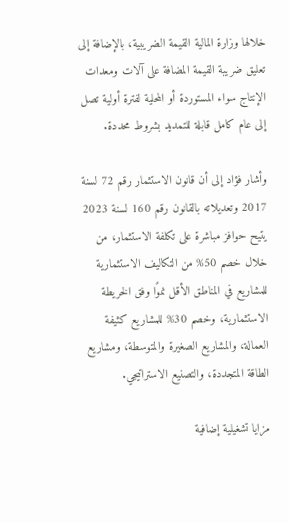خلالها وزارة المالية القيمة الضريبية، بالإضافة إلى تعليق ضريبة القيمة المضافة على آلات ومعدات الإنتاج سواء المستوردة أو المحلية لفترة أولية تصل إلى عام كامل قابلة للتمديد بشروط محددة.

وأشار فؤاد إلى أن قانون الاستثمار رقم 72 لسنة 2017 وتعديلاته بالقانون رقم 160 لسنة 2023 يتيح حوافز مباشرة على تكلفة الاستثمار، من خلال خصم 50% من التكاليف الاستثمارية للمشاريع في المناطق الأقل نموًا وفق الخريطة الاستثمارية، وخصم 30% للمشاريع كثيفة العمالة، والمشاريع الصغيرة والمتوسطة، ومشاريع الطاقة المتجددة، والتصنيع الاستراتيجي.

مزايا تشغيلية إضافية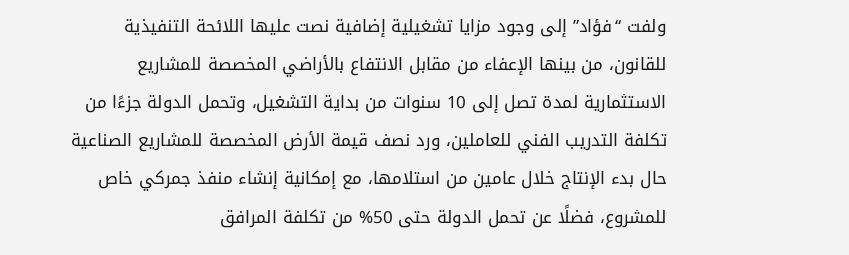ولفت “فؤاد” إلى وجود مزايا تشغيلية إضافية نصت عليها اللائحة التنفيذية للقانون، من بينها الإعفاء من مقابل الانتفاع بالأراضي المخصصة للمشاريع الاستثمارية لمدة تصل إلى 10 سنوات من بداية التشغيل، وتحمل الدولة جزءًا من تكلفة التدريب الفني للعاملين، ورد نصف قيمة الأرض المخصصة للمشاريع الصناعية حال بدء الإنتاج خلال عامين من استلامها، مع إمكانية إنشاء منفذ جمركي خاص للمشروع، فضلًا عن تحمل الدولة حتى 50% من تكلفة المرافق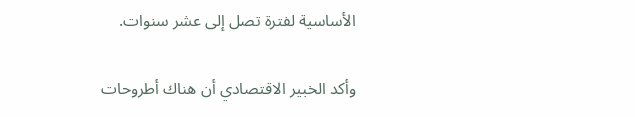الأساسية لفترة تصل إلى عشر سنوات.

وأكد الخبير الاقتصادي أن هناك أطروحات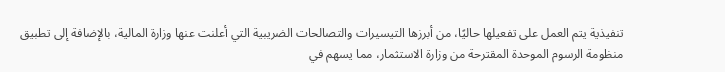تنفيذية يتم العمل على تفعيلها حاليًا، من أبرزها التيسيرات والتصالحات الضريبية التي أعلنت عنها وزارة المالية، بالإضافة إلى تطبيق منظومة الرسوم الموحدة المقترحة من وزارة الاستثمار، مما يسهم في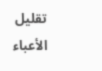تقليل الأعباء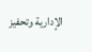الإدارية وتحفيز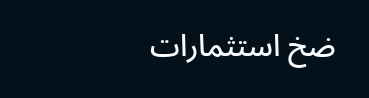ضخ استثمارات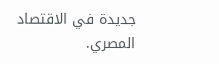جديدة في الاقتصاد المصري.